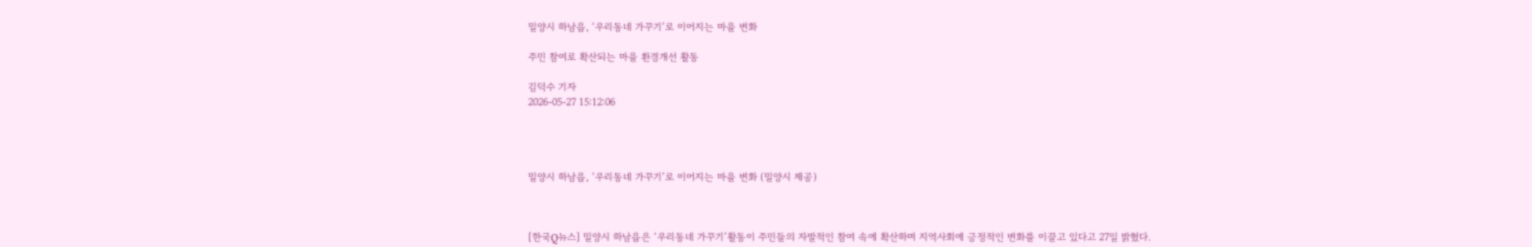밀양시 하남읍, ‘우리동네 가꾸기’로 이어지는 마을 변화

주민 참여로 확산되는 마을 환경개선 활동

김덕수 기자
2026-05-27 15:12:06




밀양시 하남읍, ‘우리동네 가꾸기’로 이어지는 마을 변화 (밀양시 제공)



[한국Q뉴스] 밀양시 하남읍은 ‘우리동네 가꾸기’활동이 주민들의 자발적인 참여 속에 확산하며 지역사회에 긍정적인 변화를 이끌고 있다고 27일 밝혔다.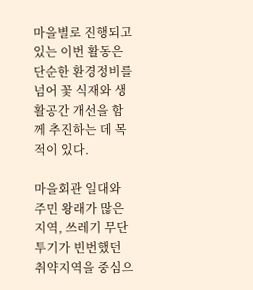마을별로 진행되고 있는 이번 활동은 단순한 환경정비를 넘어 꽃 식재와 생활공간 개선을 함께 추진하는 데 목적이 있다.

마을회관 일대와 주민 왕래가 많은 지역, 쓰레기 무단투기가 빈번했던 취약지역을 중심으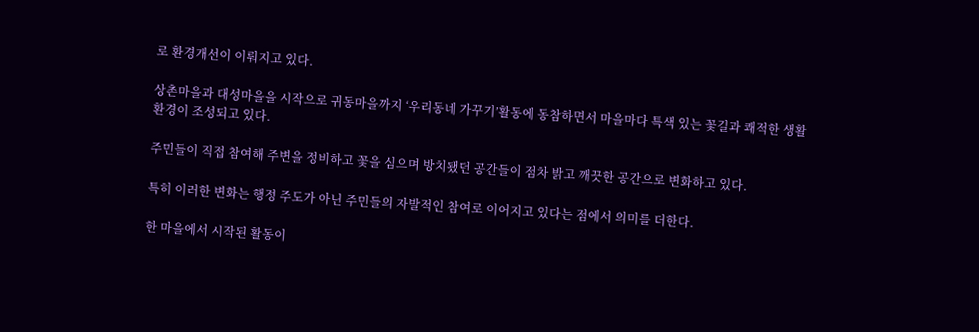로 환경개선이 이뤄지고 있다.

상촌마을과 대성마을을 시작으로 귀동마을까지 ‘우리동네 가꾸기’활동에 동참하면서 마을마다 특색 있는 꽃길과 쾌적한 생활환경이 조성되고 있다.

주민들이 직접 참여해 주변을 정비하고 꽃을 심으며 방치됐던 공간들이 점차 밝고 깨끗한 공간으로 변화하고 있다.

특히 이러한 변화는 행정 주도가 아닌 주민들의 자발적인 참여로 이어지고 있다는 점에서 의미를 더한다.

한 마을에서 시작된 활동이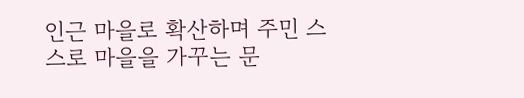인근 마을로 확산하며 주민 스스로 마을을 가꾸는 문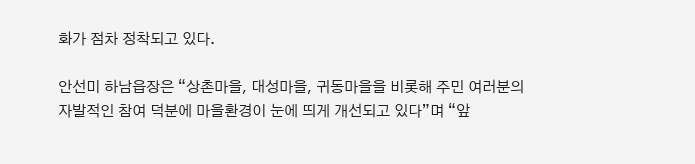화가 점차 정착되고 있다.

안선미 하남읍장은 “상촌마을, 대성마을, 귀동마을을 비롯해 주민 여러분의 자발적인 참여 덕분에 마을환경이 눈에 띄게 개선되고 있다”며 “앞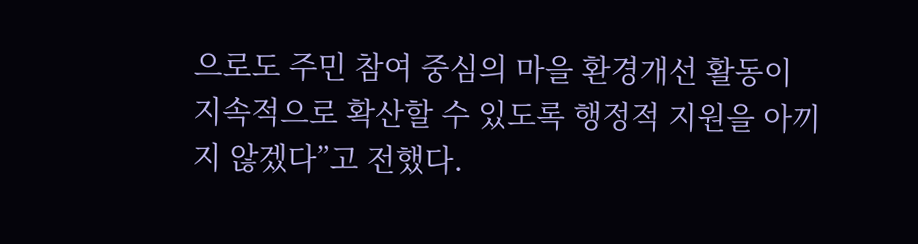으로도 주민 참여 중심의 마을 환경개선 활동이 지속적으로 확산할 수 있도록 행정적 지원을 아끼지 않겠다”고 전했다.